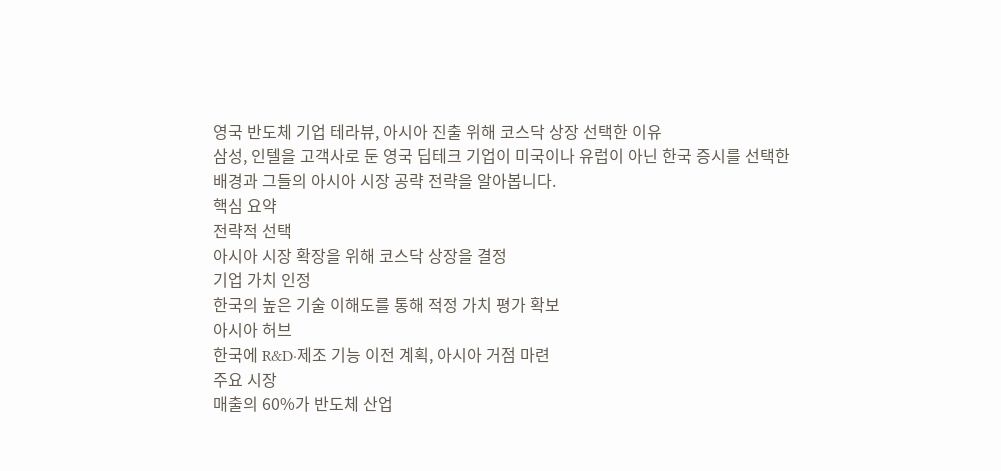영국 반도체 기업 테라뷰, 아시아 진출 위해 코스닥 상장 선택한 이유
삼성, 인텔을 고객사로 둔 영국 딥테크 기업이 미국이나 유럽이 아닌 한국 증시를 선택한 배경과 그들의 아시아 시장 공략 전략을 알아봅니다.
핵심 요약
전략적 선택
아시아 시장 확장을 위해 코스닥 상장을 결정
기업 가치 인정
한국의 높은 기술 이해도를 통해 적정 가치 평가 확보
아시아 허브
한국에 R&D·제조 기능 이전 계획, 아시아 거점 마련
주요 시장
매출의 60%가 반도체 산업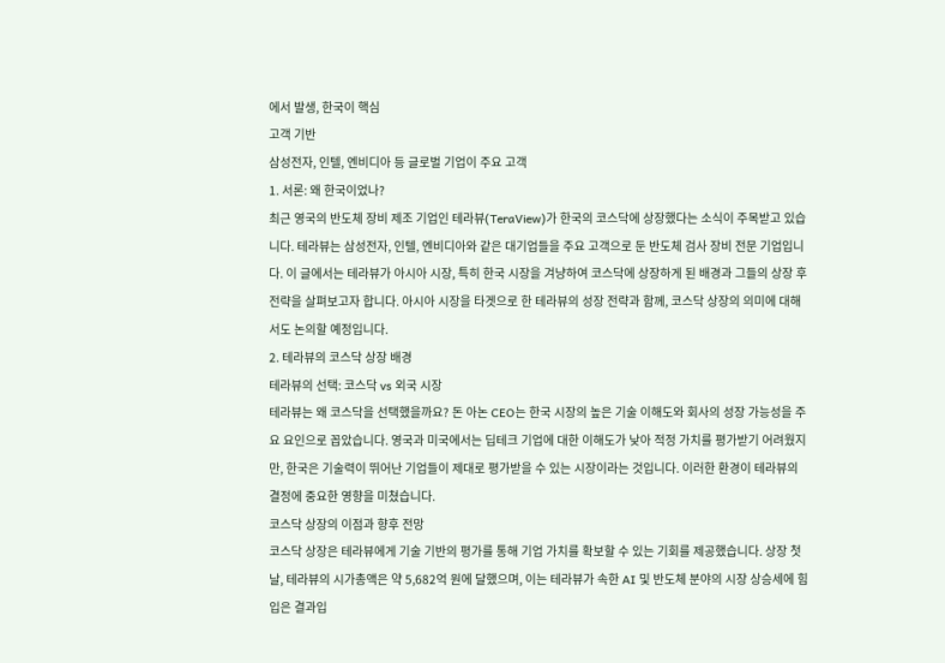에서 발생, 한국이 핵심
고객 기반
삼성전자, 인텔, 엔비디아 등 글로벌 기업이 주요 고객
1. 서론: 왜 한국이었나?
최근 영국의 반도체 장비 제조 기업인 테라뷰(TeraView)가 한국의 코스닥에 상장했다는 소식이 주목받고 있습니다. 테라뷰는 삼성전자, 인텔, 엔비디아와 같은 대기업들을 주요 고객으로 둔 반도체 검사 장비 전문 기업입니다. 이 글에서는 테라뷰가 아시아 시장, 특히 한국 시장을 겨냥하여 코스닥에 상장하게 된 배경과 그들의 상장 후 전략을 살펴보고자 합니다. 아시아 시장을 타겟으로 한 테라뷰의 성장 전략과 함께, 코스닥 상장의 의미에 대해서도 논의할 예정입니다.
2. 테라뷰의 코스닥 상장 배경
테라뷰의 선택: 코스닥 vs 외국 시장
테라뷰는 왜 코스닥을 선택했을까요? 돈 아논 CEO는 한국 시장의 높은 기술 이해도와 회사의 성장 가능성을 주요 요인으로 꼽았습니다. 영국과 미국에서는 딥테크 기업에 대한 이해도가 낮아 적정 가치를 평가받기 어려웠지만, 한국은 기술력이 뛰어난 기업들이 제대로 평가받을 수 있는 시장이라는 것입니다. 이러한 환경이 테라뷰의 결정에 중요한 영향을 미쳤습니다.
코스닥 상장의 이점과 향후 전망
코스닥 상장은 테라뷰에게 기술 기반의 평가를 통해 기업 가치를 확보할 수 있는 기회를 제공했습니다. 상장 첫날, 테라뷰의 시가총액은 약 5,682억 원에 달했으며, 이는 테라뷰가 속한 AI 및 반도체 분야의 시장 상승세에 힘입은 결과입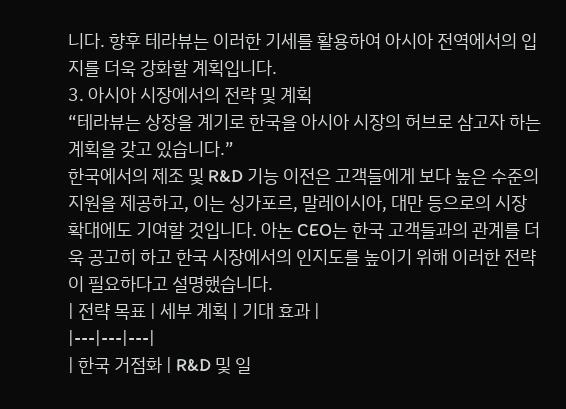니다. 향후 테라뷰는 이러한 기세를 활용하여 아시아 전역에서의 입지를 더욱 강화할 계획입니다.
3. 아시아 시장에서의 전략 및 계획
“테라뷰는 상장을 계기로 한국을 아시아 시장의 허브로 삼고자 하는 계획을 갖고 있습니다.”
한국에서의 제조 및 R&D 기능 이전은 고객들에게 보다 높은 수준의 지원을 제공하고, 이는 싱가포르, 말레이시아, 대만 등으로의 시장 확대에도 기여할 것입니다. 아논 CEO는 한국 고객들과의 관계를 더욱 공고히 하고 한국 시장에서의 인지도를 높이기 위해 이러한 전략이 필요하다고 설명했습니다.
| 전략 목표 | 세부 계획 | 기대 효과 |
|---|---|---|
| 한국 거점화 | R&D 및 일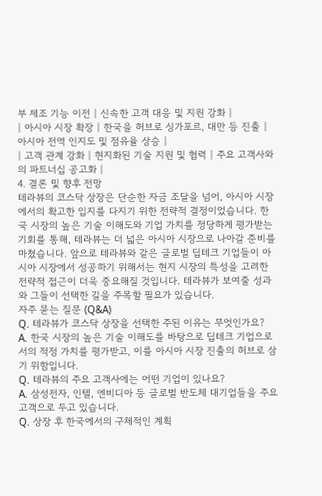부 제조 기능 이전 | 신속한 고객 대응 및 지원 강화 |
| 아시아 시장 확장 | 한국을 허브로 싱가포르, 대만 등 진출 | 아시아 전역 인지도 및 점유율 상승 |
| 고객 관계 강화 | 현지화된 기술 지원 및 협력 | 주요 고객사와의 파트너십 공고화 |
4. 결론 및 향후 전망
테라뷰의 코스닥 상장은 단순한 자금 조달을 넘어, 아시아 시장에서의 확고한 입지를 다지기 위한 전략적 결정이었습니다. 한국 시장의 높은 기술 이해도와 기업 가치를 정당하게 평가받는 기회를 통해, 테라뷰는 더 넓은 아시아 시장으로 나아갈 준비를 마쳤습니다. 앞으로 테라뷰와 같은 글로벌 딥테크 기업들이 아시아 시장에서 성공하기 위해서는 현지 시장의 특성을 고려한 전략적 접근이 더욱 중요해질 것입니다. 테라뷰가 보여줄 성과와 그들이 선택한 길을 주목할 필요가 있습니다.
자주 묻는 질문 (Q&A)
Q. 테라뷰가 코스닥 상장을 선택한 주된 이유는 무엇인가요?
A. 한국 시장의 높은 기술 이해도를 바탕으로 딥테크 기업으로서의 적정 가치를 평가받고, 이를 아시아 시장 진출의 허브로 삼기 위함입니다.
Q. 테라뷰의 주요 고객사에는 어떤 기업이 있나요?
A. 삼성전자, 인텔, 엔비디아 등 글로벌 반도체 대기업들을 주요 고객으로 두고 있습니다.
Q. 상장 후 한국에서의 구체적인 계획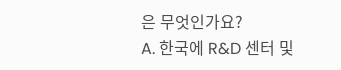은 무엇인가요?
A. 한국에 R&D 센터 및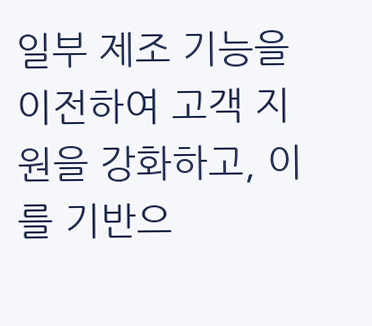일부 제조 기능을 이전하여 고객 지원을 강화하고, 이를 기반으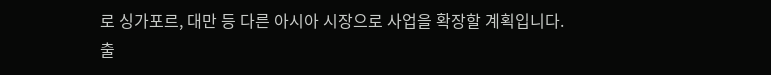로 싱가포르, 대만 등 다른 아시아 시장으로 사업을 확장할 계획입니다.
출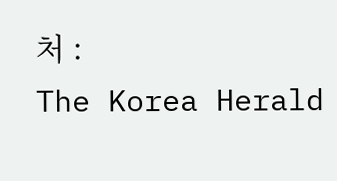처 :
The Korea Herald